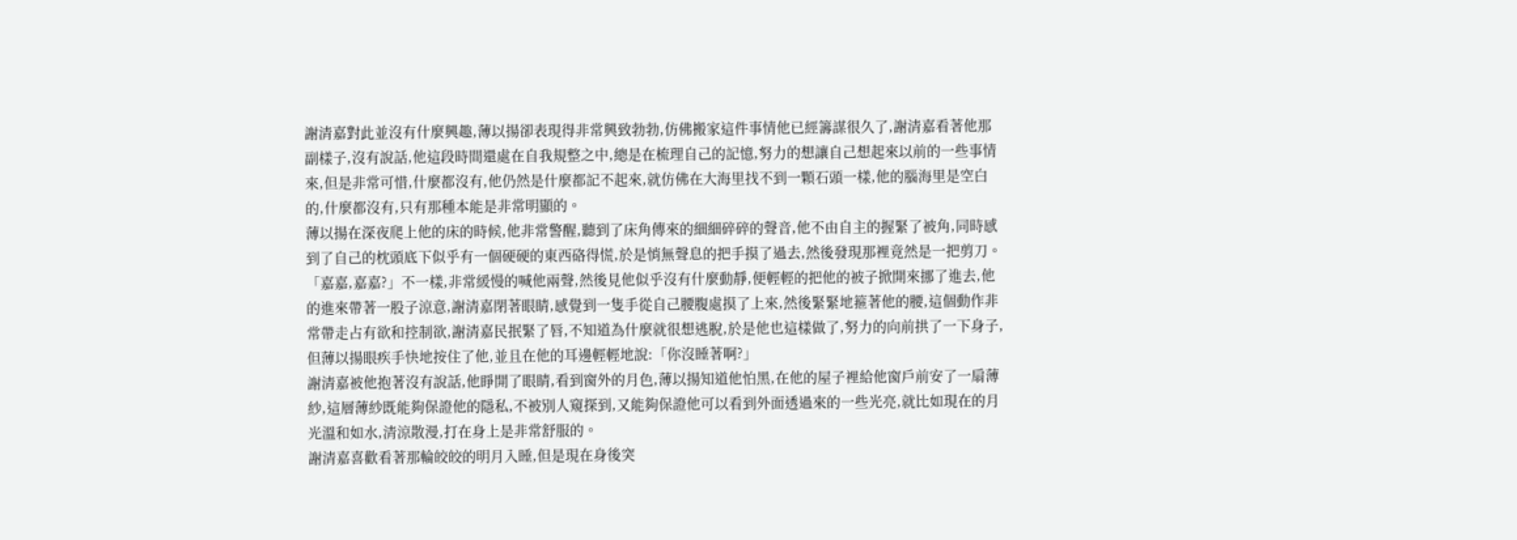謝清嘉對此並沒有什麼興趣,薄以揚卻表現得非常興致勃勃,仿佛搬家這件事情他已經籌謀很久了,謝清嘉看著他那副樣子,沒有說話,他這段時間還處在自我規整之中,總是在梳理自己的記憶,努力的想讓自己想起來以前的一些事情來,但是非常可惜,什麼都沒有,他仍然是什麼都記不起來,就仿佛在大海里找不到一顆石頭一樣,他的腦海里是空白的,什麼都沒有,只有那種本能是非常明顯的。
薄以揚在深夜爬上他的床的時候,他非常警醒,聽到了床角傳來的細細碎碎的聲音,他不由自主的握緊了被角,同時感到了自己的枕頭底下似乎有一個硬硬的東西硌得慌,於是悄無聲息的把手摸了過去,然後發現那裡竟然是一把剪刀。
「嘉嘉,嘉嘉?」不一樣,非常緩慢的喊他兩聲,然後見他似乎沒有什麼動靜,便輕輕的把他的被子掀開來挪了進去,他的進來帶著一股子涼意,謝清嘉閉著眼睛,感覺到一隻手從自己腰腹處摸了上來,然後緊緊地箍著他的腰,這個動作非常帶走占有欲和控制欲,謝清嘉民抿緊了唇,不知道為什麼就很想逃脫,於是他也這樣做了,努力的向前拱了一下身子,但薄以揚眼疾手快地按住了他,並且在他的耳邊輕輕地說:「你沒睡著啊?」
謝清嘉被他抱著沒有說話,他睜開了眼睛,看到窗外的月色,薄以揚知道他怕黑,在他的屋子裡給他窗戶前安了一扇薄紗,這層薄紗既能夠保證他的隱私,不被別人窺探到,又能夠保證他可以看到外面透過來的一些光亮,就比如現在的月光溫和如水,清涼散漫,打在身上是非常舒服的。
謝清嘉喜歡看著那輪皎皎的明月入睡,但是現在身後突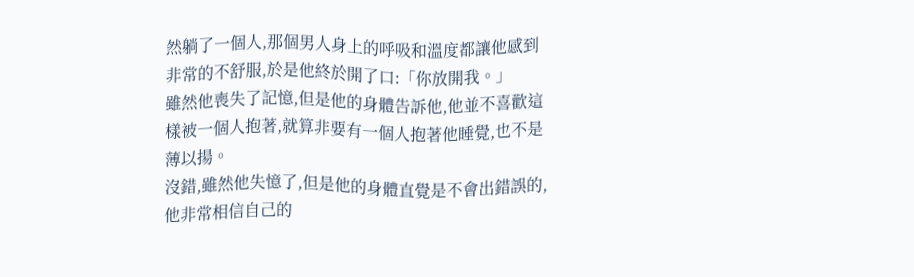然躺了一個人,那個男人身上的呼吸和溫度都讓他感到非常的不舒服,於是他終於開了口:「你放開我。」
雖然他喪失了記憶,但是他的身體告訴他,他並不喜歡這樣被一個人抱著,就算非要有一個人抱著他睡覺,也不是薄以揚。
沒錯,雖然他失憶了,但是他的身體直覺是不會出錯誤的,他非常相信自己的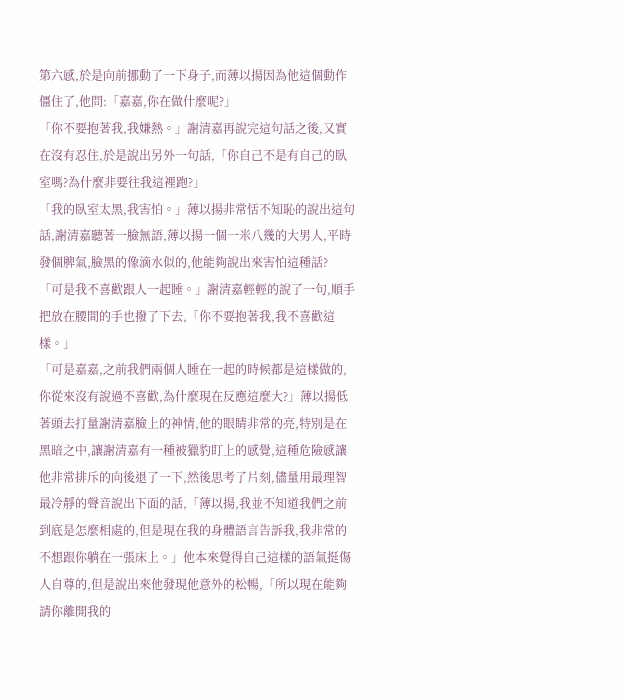第六感,於是向前挪動了一下身子,而薄以揚因為他這個動作僵住了,他問:「嘉嘉,你在做什麼呢?」
「你不要抱著我,我嫌熱。」謝清嘉再說完這句話之後,又實在沒有忍住,於是說出另外一句話,「你自己不是有自己的臥室嗎?為什麼非要往我這裡跑?」
「我的臥室太黑,我害怕。」薄以揚非常恬不知恥的說出這句話,謝清嘉聽著一臉無語,薄以揚一個一米八幾的大男人,平時發個脾氣,臉黑的像滴水似的,他能夠說出來害怕這種話?
「可是我不喜歡跟人一起睡。」謝清嘉輕輕的說了一句,順手把放在腰間的手也撥了下去,「你不要抱著我,我不喜歡這樣。」
「可是嘉嘉,之前我們兩個人睡在一起的時候都是這樣做的,你從來沒有說過不喜歡,為什麼現在反應這麼大?」薄以揚低著頭去打量謝清嘉臉上的神情,他的眼睛非常的亮,特別是在黑暗之中,讓謝清嘉有一種被獵豹盯上的感覺,這種危險感讓他非常排斥的向後退了一下,然後思考了片刻,儘量用最理智最冷靜的聲音說出下面的話,「薄以揚,我並不知道我們之前到底是怎麼相處的,但是現在我的身體語言告訴我,我非常的不想跟你躺在一張床上。」他本來覺得自己這樣的語氣挺傷人自尊的,但是說出來他發現他意外的松暢,「所以現在能夠請你離開我的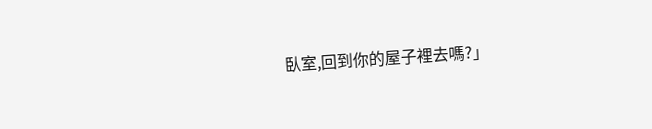臥室,回到你的屋子裡去嗎?」